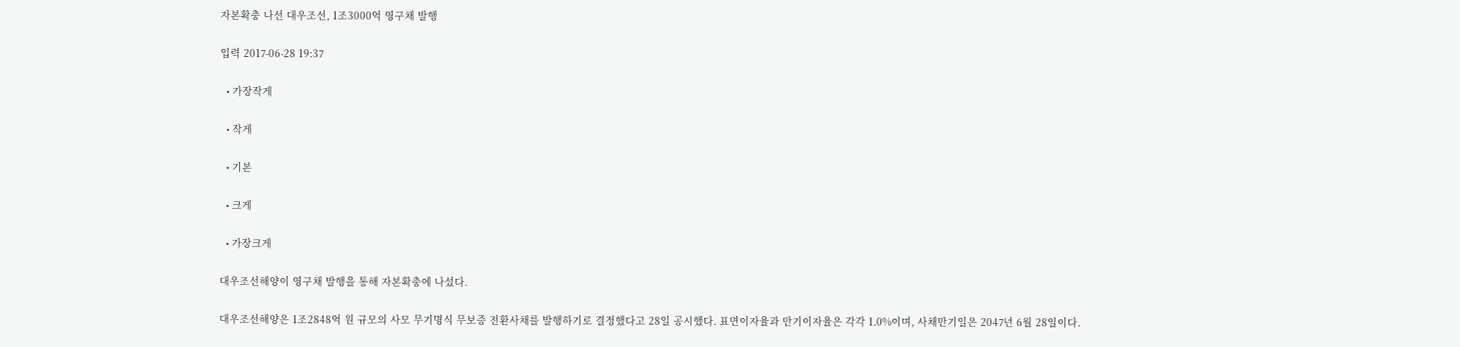자본확충 나선 대우조선, 1조3000억 영구채 발행

입력 2017-06-28 19:37

  • 가장작게

  • 작게

  • 기본

  • 크게

  • 가장크게

대우조선해양이 영구채 발행을 통해 자본확충에 나섰다.

대우조선해양은 1조2848억 원 규모의 사모 무기명식 무보증 전환사채를 발행하기로 결정했다고 28일 공시했다. 표면이자율과 만기이자율은 각각 1.0%이며, 사채만기일은 2047년 6월 28일이다.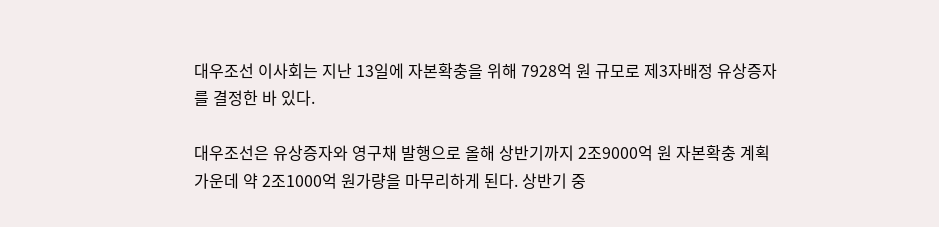대우조선 이사회는 지난 13일에 자본확충을 위해 7928억 원 규모로 제3자배정 유상증자를 결정한 바 있다.

대우조선은 유상증자와 영구채 발행으로 올해 상반기까지 2조9000억 원 자본확충 계획 가운데 약 2조1000억 원가량을 마무리하게 된다. 상반기 중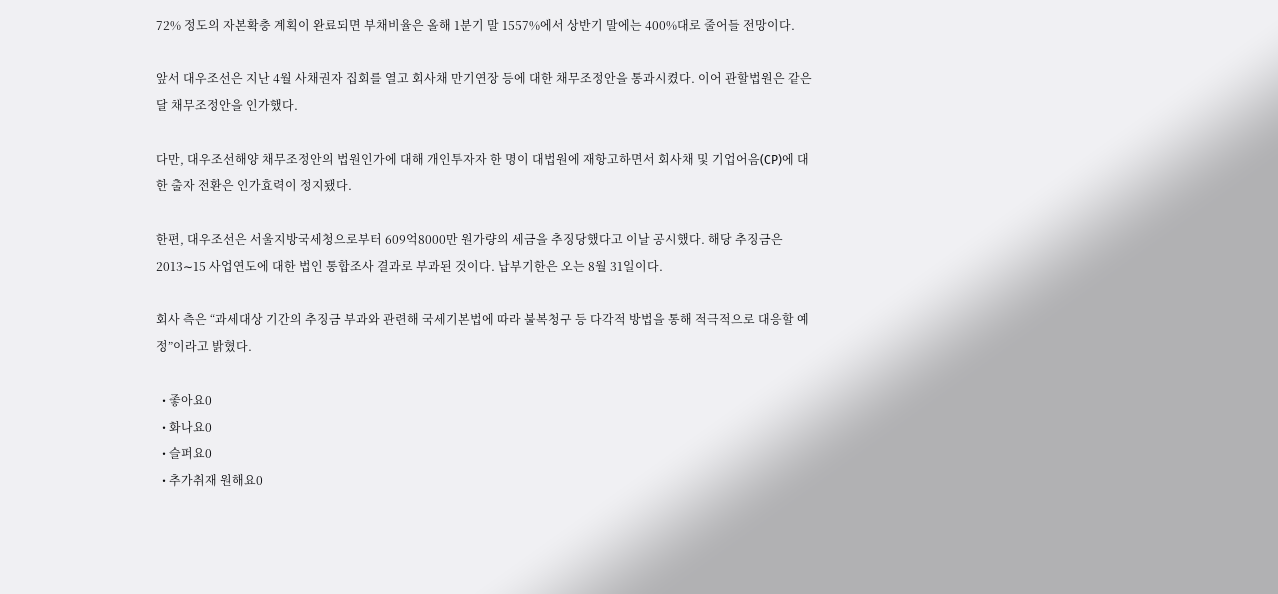72% 정도의 자본확충 계획이 완료되면 부채비율은 올해 1분기 말 1557%에서 상반기 말에는 400%대로 줄어들 전망이다.

앞서 대우조선은 지난 4월 사채권자 집회를 열고 회사채 만기연장 등에 대한 채무조정안을 통과시켰다. 이어 관할법원은 같은 달 채무조정안을 인가했다.

다만, 대우조선해양 채무조정안의 법원인가에 대해 개인투자자 한 명이 대법원에 재항고하면서 회사채 및 기업어음(CP)에 대한 출자 전환은 인가효력이 정지됐다.

한편, 대우조선은 서울지방국세청으로부터 609억8000만 원가량의 세금을 추징당했다고 이날 공시했다. 해당 추징금은 2013∼15 사업연도에 대한 법인 통합조사 결과로 부과된 것이다. 납부기한은 오는 8월 31일이다.

회사 측은 “과세대상 기간의 추징금 부과와 관련해 국세기본법에 따라 불복청구 등 다각적 방법을 통해 적극적으로 대응할 예정”이라고 밝혔다.

  • 좋아요0
  • 화나요0
  • 슬퍼요0
  • 추가취재 원해요0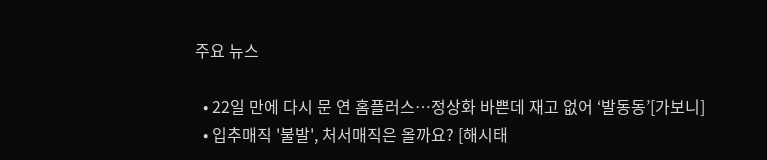주요 뉴스

  • 22일 만에 다시 문 연 홈플러스…정상화 바쁜데 재고 없어 ‘발동동’[가보니]
  • 입추매직 '불발', 처서매직은 올까요? [해시태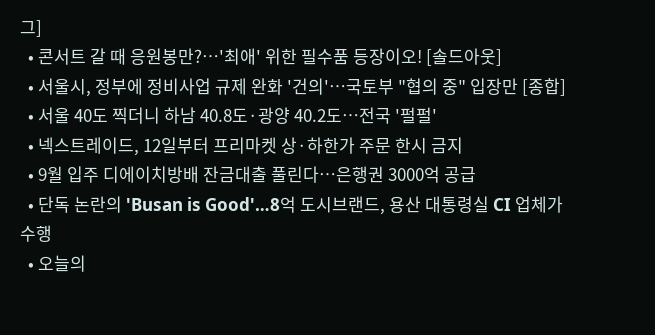그]
  • 콘서트 갈 때 응원봉만?⋯'최애' 위한 필수품 등장이오! [솔드아웃]
  • 서울시, 정부에 정비사업 규제 완화 '건의'⋯국토부 "협의 중" 입장만 [종합]
  • 서울 40도 찍더니 하남 40.8도·광양 40.2도…전국 '펄펄'
  • 넥스트레이드, 12일부터 프리마켓 상·하한가 주문 한시 금지
  • 9월 입주 디에이치방배 잔금대출 풀린다…은행권 3000억 공급
  • 단독 논란의 'Busan is Good'…8억 도시브랜드, 용산 대통령실 CI 업체가 수행
  • 오늘의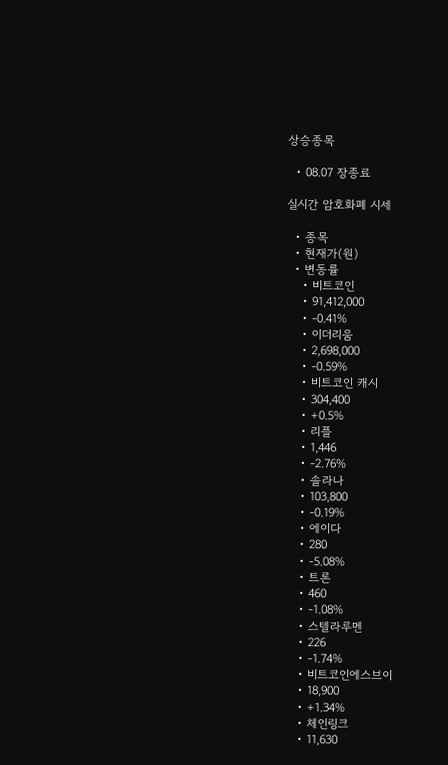상승종목

  • 08.07 장종료

실시간 암호화폐 시세

  • 종목
  • 현재가(원)
  • 변동률
    • 비트코인
    • 91,412,000
    • -0.41%
    • 이더리움
    • 2,698,000
    • -0.59%
    • 비트코인 캐시
    • 304,400
    • +0.5%
    • 리플
    • 1,446
    • -2.76%
    • 솔라나
    • 103,800
    • -0.19%
    • 에이다
    • 280
    • -5.08%
    • 트론
    • 460
    • -1.08%
    • 스텔라루멘
    • 226
    • -1.74%
    • 비트코인에스브이
    • 18,900
    • +1.34%
    • 체인링크
    • 11,630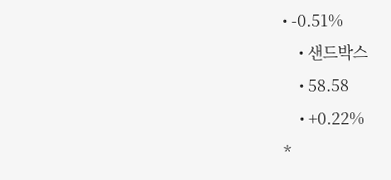• -0.51%
    • 샌드박스
    • 58.58
    • +0.22%
*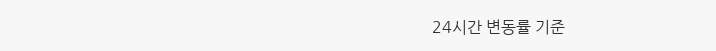24시간 변동률 기준